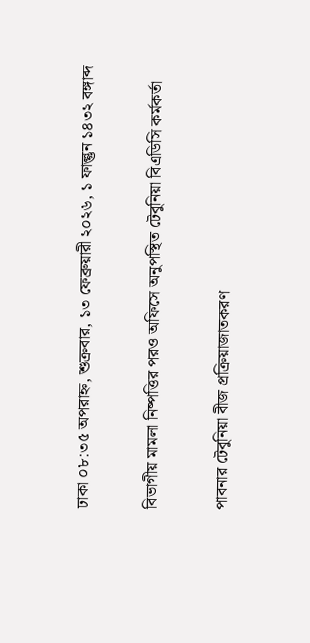ঢাকা ০৮:৩৫ অপরাহ্ন, শুক্রবার, ১৩ ফেব্রুয়ারী ২০২৬, ১ ফাল্গুন ১৪৩২ বঙ্গাব্দ

বিভাগীয় মামলা নিষ্পত্তির পরও অফিসে অনুপস্থিত টেবুনিয়া বিএডিসি কর্মকর্তা

পাবনার টেবুনিয়া বীজ প্রক্রিয়াজাতকরণ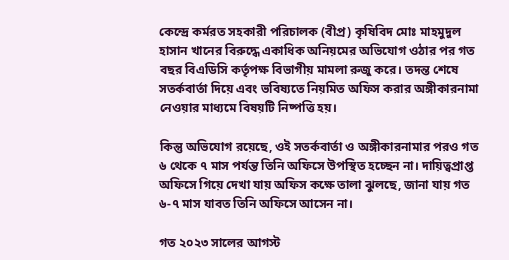কেন্দ্রে কর্মরত সহকারী পরিচালক (বীপ্র) কৃষিবিদ মোঃ মাহমুদুল হাসান খানের বিরুদ্ধে একাধিক অনিয়মের অভিযোগ ওঠার পর গত বছর বিএডিসি কর্তৃপক্ষ বিভাগীয় মামলা রুজু করে। তদন্ত শেষে সতর্কবার্তা দিয়ে এবং ভবিষ্যতে নিয়মিত অফিস করার অঙ্গীকারনামা নেওয়ার মাধ্যমে বিষয়টি নিষ্পত্তি হয়।

কিন্তু অভিযোগ রয়েছে, ওই সতর্কবার্তা ও অঙ্গীকারনামার পরও গত ৬ থেকে ৭ মাস পর্যন্ত তিনি অফিসে উপস্থিত হচ্ছেন না। দায়িত্বপ্রাপ্ত অফিসে গিয়ে দেখা যায় অফিস কক্ষে তালা ঝুলছে, জানা যায় গত ৬-৭ মাস যাবত তিনি অফিসে আসেন না।

গত ২০২৩ সালের আগস্ট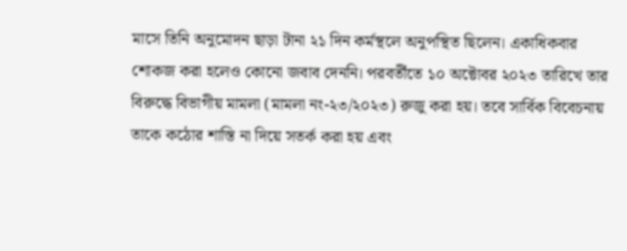মাসে তিনি অনুমোদন ছাড়া টানা ২১ দিন কর্মস্থলে অনুপস্থিত ছিলেন। একাধিকবার শোকজ করা হলেও কোনো জবাব দেননি। পরবর্তীতে ১০ অক্টোবর ২০২৩ তারিখে তার বিরুদ্ধে বিভাগীয় মামলা (মামলা নং-২৩/২০২৩) রুজু করা হয়। তবে সার্বিক বিবেচনায় তাকে কঠোর শাস্তি না দিয়ে সতর্ক করা হয় এবং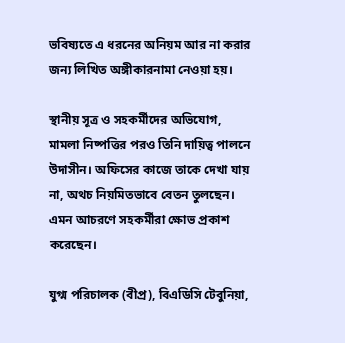ভবিষ্যতে এ ধরনের অনিয়ম আর না করার জন্য লিখিত অঙ্গীকারনামা নেওয়া হয়।

স্থানীয় সূত্র ও সহকর্মীদের অভিযোগ, মামলা নিষ্পত্তির পরও তিনি দায়িত্ব পালনে উদাসীন। অফিসের কাজে তাকে দেখা যায় না, অথচ নিয়মিতভাবে বেতন তুলছেন। এমন আচরণে সহকর্মীরা ক্ষোভ প্রকাশ করেছেন।

যুগ্ম পরিচালক (বীপ্র), বিএডিসি টেবুনিয়া,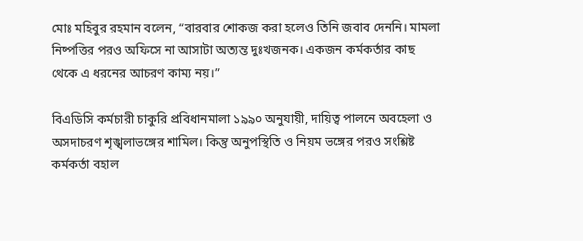মোঃ মহিবুর রহমান বলেন, “বারবার শোকজ করা হলেও তিনি জবাব দেননি। মামলা নিষ্পত্তির পরও অফিসে না আসাটা অত্যন্ত দুঃখজনক। একজন কর্মকর্তার কাছ থেকে এ ধরনের আচরণ কাম্য নয়।”

বিএডিসি কর্মচারী চাকুরি প্রবিধানমালা ১৯৯০ অনুযায়ী, দায়িত্ব পালনে অবহেলা ও অসদাচরণ শৃঙ্খলাভঙ্গের শামিল। কিন্তু অনুপস্থিতি ও নিয়ম ভঙ্গের পরও সংশ্লিষ্ট কর্মকর্তা বহাল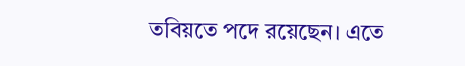তবিয়তে পদে রয়েছেন। এতে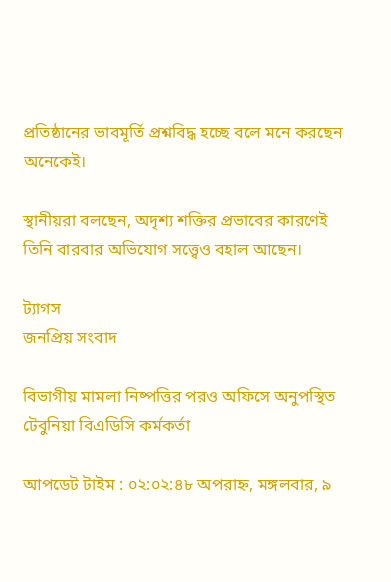প্রতিষ্ঠানের ভাবমূর্তি প্রশ্নবিদ্ধ হচ্ছে বলে মনে করছেন অনেকেই।

স্থানীয়রা বলছেন, অদৃশ্য শক্তির প্রভাবের কারণেই তিনি বারবার অভিযোগ সত্ত্বেও বহাল আছেন।

ট্যাগস
জনপ্রিয় সংবাদ

বিভাগীয় মামলা নিষ্পত্তির পরও অফিসে অনুপস্থিত টেবুনিয়া বিএডিসি কর্মকর্তা

আপডেট টাইম : ০২:০২:৪৮ অপরাহ্ন, মঙ্গলবার, ৯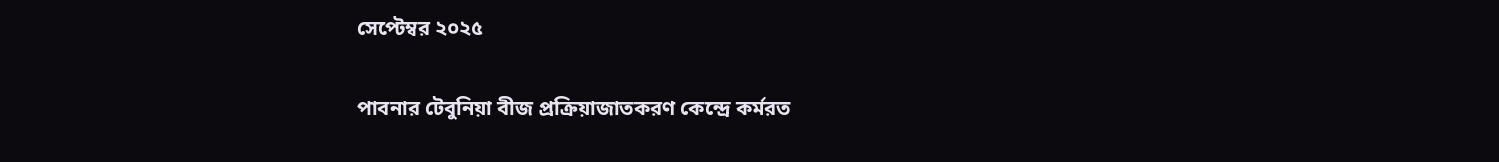সেপ্টেম্বর ২০২৫

পাবনার টেবুনিয়া বীজ প্রক্রিয়াজাতকরণ কেন্দ্রে কর্মরত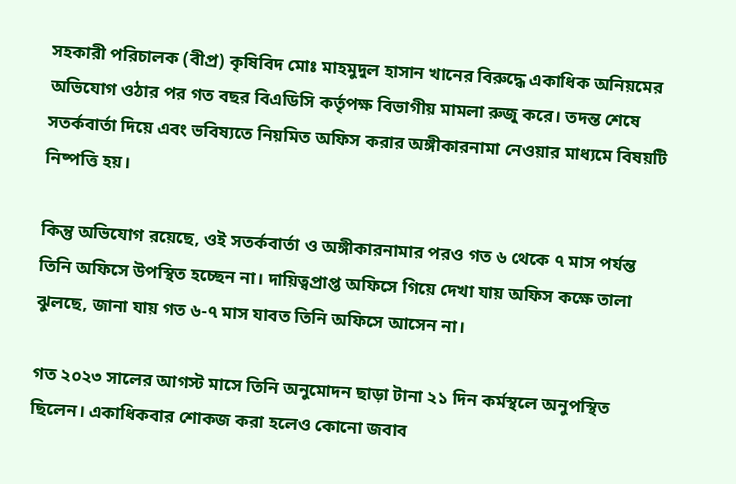সহকারী পরিচালক (বীপ্র) কৃষিবিদ মোঃ মাহমুদুল হাসান খানের বিরুদ্ধে একাধিক অনিয়মের অভিযোগ ওঠার পর গত বছর বিএডিসি কর্তৃপক্ষ বিভাগীয় মামলা রুজু করে। তদন্ত শেষে সতর্কবার্তা দিয়ে এবং ভবিষ্যতে নিয়মিত অফিস করার অঙ্গীকারনামা নেওয়ার মাধ্যমে বিষয়টি নিষ্পত্তি হয়।

কিন্তু অভিযোগ রয়েছে, ওই সতর্কবার্তা ও অঙ্গীকারনামার পরও গত ৬ থেকে ৭ মাস পর্যন্ত তিনি অফিসে উপস্থিত হচ্ছেন না। দায়িত্বপ্রাপ্ত অফিসে গিয়ে দেখা যায় অফিস কক্ষে তালা ঝুলছে, জানা যায় গত ৬-৭ মাস যাবত তিনি অফিসে আসেন না।

গত ২০২৩ সালের আগস্ট মাসে তিনি অনুমোদন ছাড়া টানা ২১ দিন কর্মস্থলে অনুপস্থিত ছিলেন। একাধিকবার শোকজ করা হলেও কোনো জবাব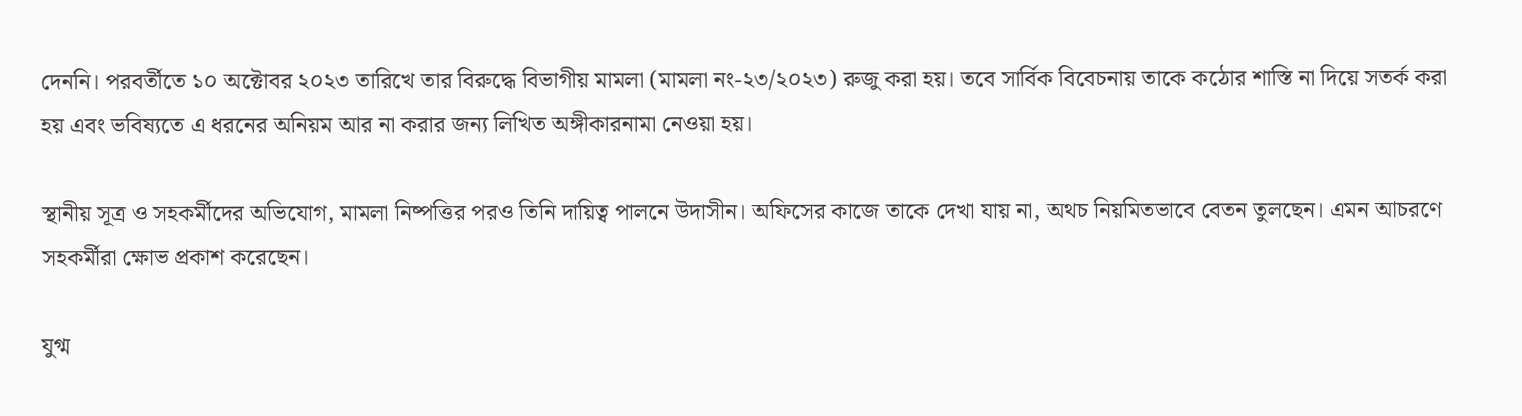দেননি। পরবর্তীতে ১০ অক্টোবর ২০২৩ তারিখে তার বিরুদ্ধে বিভাগীয় মামলা (মামলা নং-২৩/২০২৩) রুজু করা হয়। তবে সার্বিক বিবেচনায় তাকে কঠোর শাস্তি না দিয়ে সতর্ক করা হয় এবং ভবিষ্যতে এ ধরনের অনিয়ম আর না করার জন্য লিখিত অঙ্গীকারনামা নেওয়া হয়।

স্থানীয় সূত্র ও সহকর্মীদের অভিযোগ, মামলা নিষ্পত্তির পরও তিনি দায়িত্ব পালনে উদাসীন। অফিসের কাজে তাকে দেখা যায় না, অথচ নিয়মিতভাবে বেতন তুলছেন। এমন আচরণে সহকর্মীরা ক্ষোভ প্রকাশ করেছেন।

যুগ্ম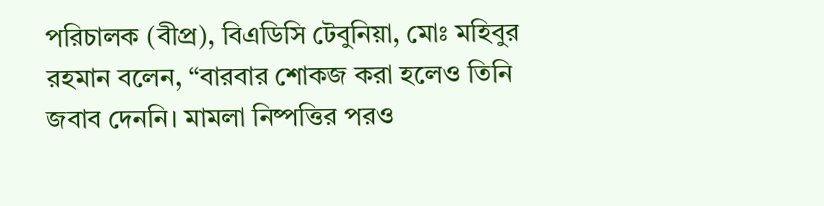পরিচালক (বীপ্র), বিএডিসি টেবুনিয়া, মোঃ মহিবুর রহমান বলেন, “বারবার শোকজ করা হলেও তিনি জবাব দেননি। মামলা নিষ্পত্তির পরও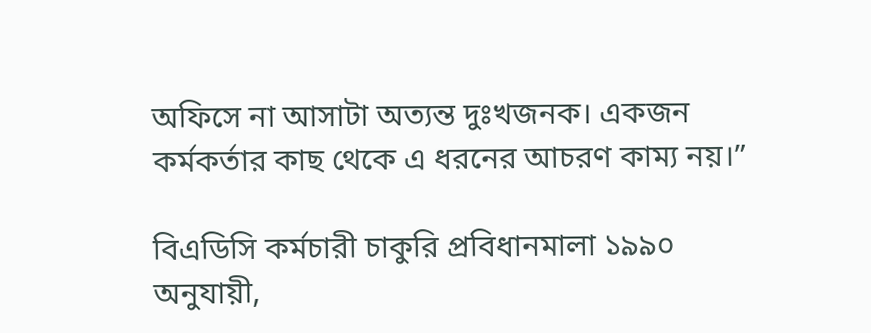অফিসে না আসাটা অত্যন্ত দুঃখজনক। একজন কর্মকর্তার কাছ থেকে এ ধরনের আচরণ কাম্য নয়।”

বিএডিসি কর্মচারী চাকুরি প্রবিধানমালা ১৯৯০ অনুযায়ী,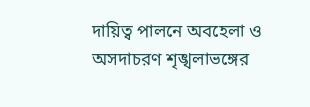দায়িত্ব পালনে অবহেলা ও অসদাচরণ শৃঙ্খলাভঙ্গের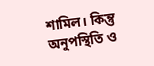শামিল। কিন্তু অনুপস্থিতি ও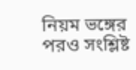নিয়ম ভঙ্গের পরও সংশ্লিষ্ট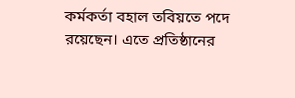কর্মকর্তা বহাল তবিয়তে পদে রয়েছেন। এতে প্রতিষ্ঠানের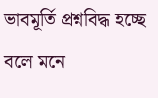ভাবমূর্তি প্রশ্নবিদ্ধ হচ্ছে বলে মনে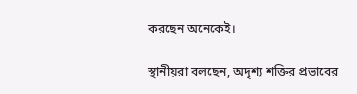করছেন অনেকেই।

স্থানীয়রা বলছেন, অদৃশ্য শক্তির প্রভাবের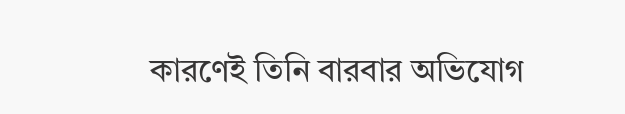কারণেই তিনি বারবার অভিযোগ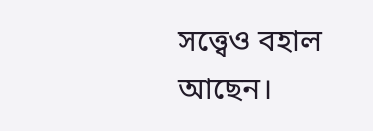সত্ত্বেও বহাল আছেন।